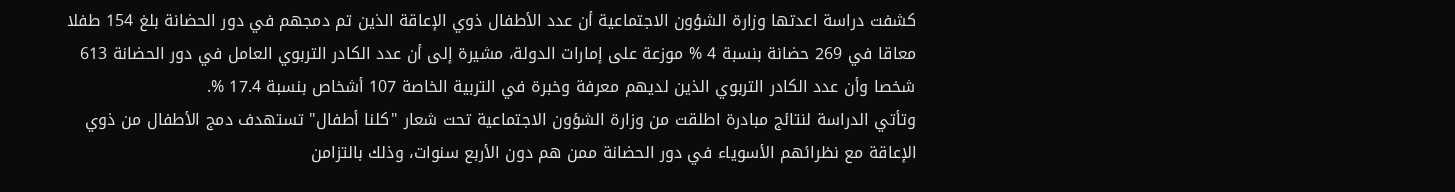كشفت دراسة اعدتها وزارة الشؤون الاجتماعية أن عدد الأطفال ذوي الإعاقة الذين تم دمجهم في دور الحضانة بلغ 154 طفلا معاقا في 269 حضانة بنسبة 4 % موزعة على إمارات الدولة، مشيرة إلى أن عدد الكادر التربوي العامل في دور الحضانة 613 شخصا وأن عدد الكادر التربوي الذين لديهم معرفة وخبرة في التربية الخاصة 107 أشخاص بنسبة 17.4 %.
وتأتي الدراسة لنتائج مبادرة اطلقت من وزارة الشؤون الاجتماعية تحت شعار "كلنا أطفال" تستهدف دمج الأطفال من ذوي الإعاقة مع نظرائهم الأسوياء في دور الحضانة ممن هم دون الأربع سنوات، وذلك بالتزامن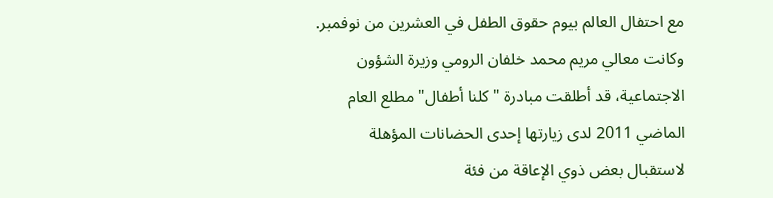مع احتفال العالم بيوم حقوق الطفل في العشرين من نوفمبر. وكانت معالي مريم محمد خلفان الرومي وزيرة الشؤون الاجتماعية، قد أطلقت مبادرة "كلنا أطفال" مطلع العام الماضي 2011 لدى زيارتها إحدى الحضانات المؤهلة لاستقبال بعض ذوي الإعاقة من فئة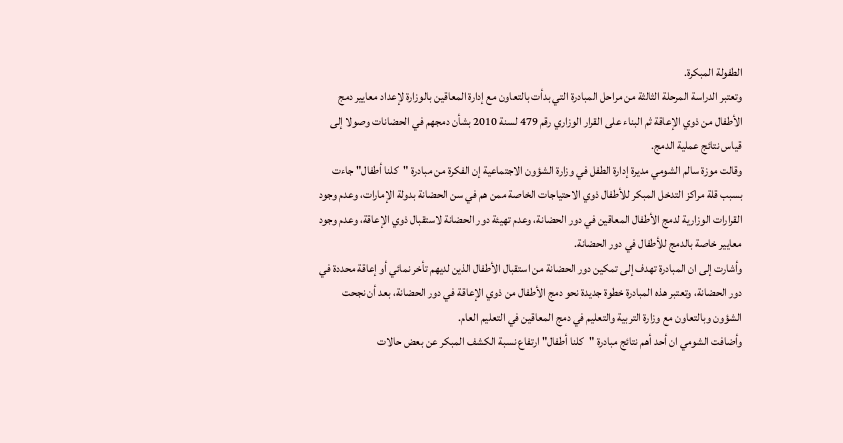الطفولة المبكرة.
وتعتبر الدراسة المرحلة الثالثة من مراحل المبادرة التي بدأت بالتعاون مع إدارة المعاقين بالوزارة لإعداد معايير دمج الأطفال من ذوي الإعاقة ثم البناء على القرار الوزاري رقم 479 لسنة 2010 بشأن دمجهم في الحضانات وصولا إلى قياس نتائج عملية الدمج.
وقالت موزة سالم الشومي مديرة إدارة الطفل في وزارة الشؤون الاجتماعية إن الفكرة من مبادرة "كلنا أطفال" جاءت بسبب قلة مراكز التدخل المبكر للأطفال ذوي الاحتياجات الخاصة ممن هم في سن الحضانة بدولة الإمارات، وعدم وجود القرارات الوزارية لدمج الأطفال المعاقين في دور الحضانة، وعدم تهيئة دور الحضانة لاستقبال ذوي الإعاقة، وعدم وجود معايير خاصة بالدمج للأطفال في دور الحضانة.
وأشارت إلى ان المبادرة تهدف إلى تمكين دور الحضانة من استقبال الأطفال الذين لديهم تأخر نمائي أو إعاقة محددة في دور الحضانة، وتعتبر هذه المبادرة خطوة جديدة نحو دمج الأطفال من ذوي الإعاقة في دور الحضانة، بعد أن نجحت الشؤون وبالتعاون مع وزارة التربية والتعليم في دمج المعاقين في التعليم العام.
وأضافت الشومي ان أحد أهم نتائج مبادرة "كلنا أطفال" ارتفاع نسبة الكشف المبكر عن بعض حالات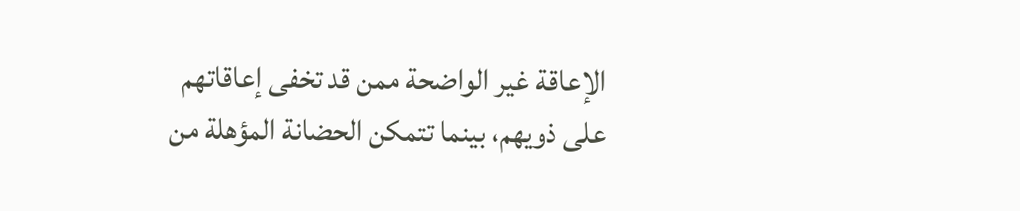الإعاقة غير الواضحة ممن قد تخفى إعاقاتهم على ذويهم، بينما تتمكن الحضانة المؤهلة من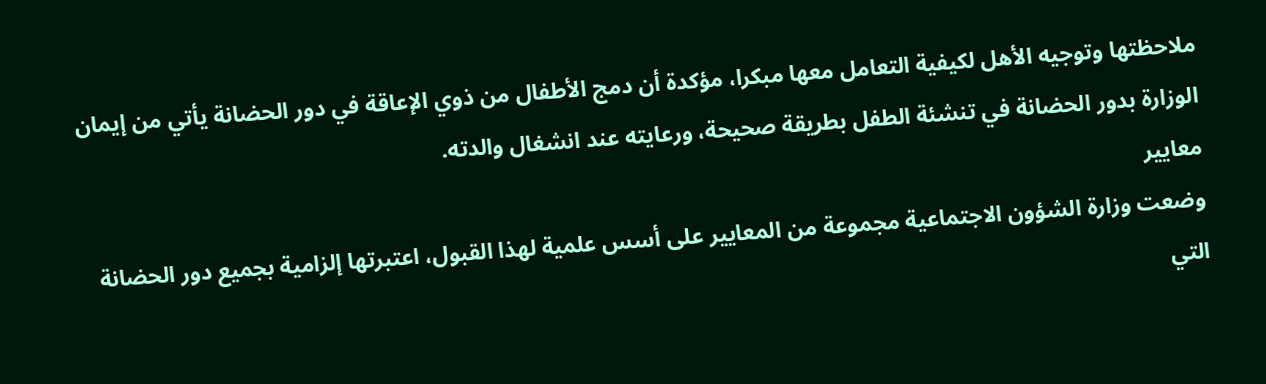ملاحظتها وتوجيه الأهل لكيفية التعامل معها مبكرا، مؤكدة أن دمج الأطفال من ذوي الإعاقة في دور الحضانة يأتي من إيمان الوزارة بدور الحضانة في تنشئة الطفل بطريقة صحيحة، ورعايته عند انشغال والدته.
معايير
وضعت وزارة الشؤون الاجتماعية مجموعة من المعايير على أسس علمية لهذا القبول، اعتبرتها إلزامية بجميع دور الحضانة التي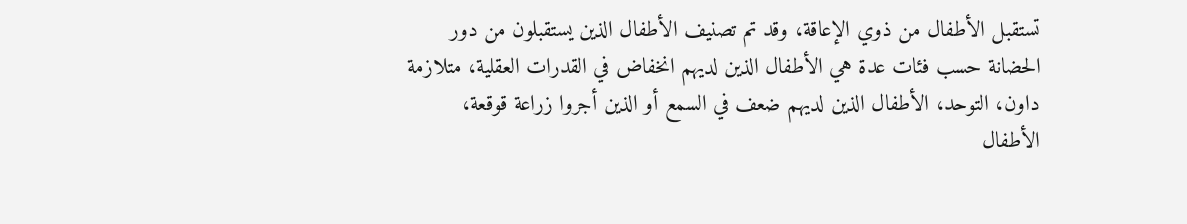تستقبل الأطفال من ذوي الإعاقة، وقد تم تصنيف الأطفال الذين يستقبلون من دور الحضانة حسب فئات عدة هي الأطفال الذين لديهم انخفاض في القدرات العقلية، متلازمة داون، التوحد، الأطفال الذين لديهم ضعف في السمع أو الذين أجروا زراعة قوقعة، الأطفال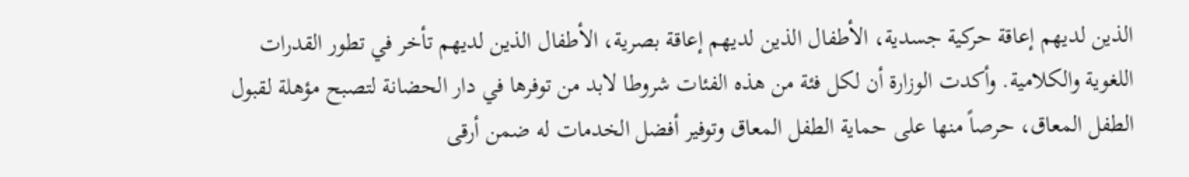الذين لديهم إعاقة حركية جسدية، الأطفال الذين لديهم إعاقة بصرية، الأطفال الذين لديهم تأخر في تطور القدرات اللغوية والكلامية. وأكدت الوزارة أن لكل فئة من هذه الفئات شروطا لابد من توفرها في دار الحضانة لتصبح مؤهلة لقبول الطفل المعاق، حرصاً منها على حماية الطفل المعاق وتوفير أفضل الخدمات له ضمن أرقى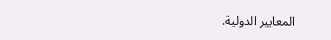المعايير الدولية.